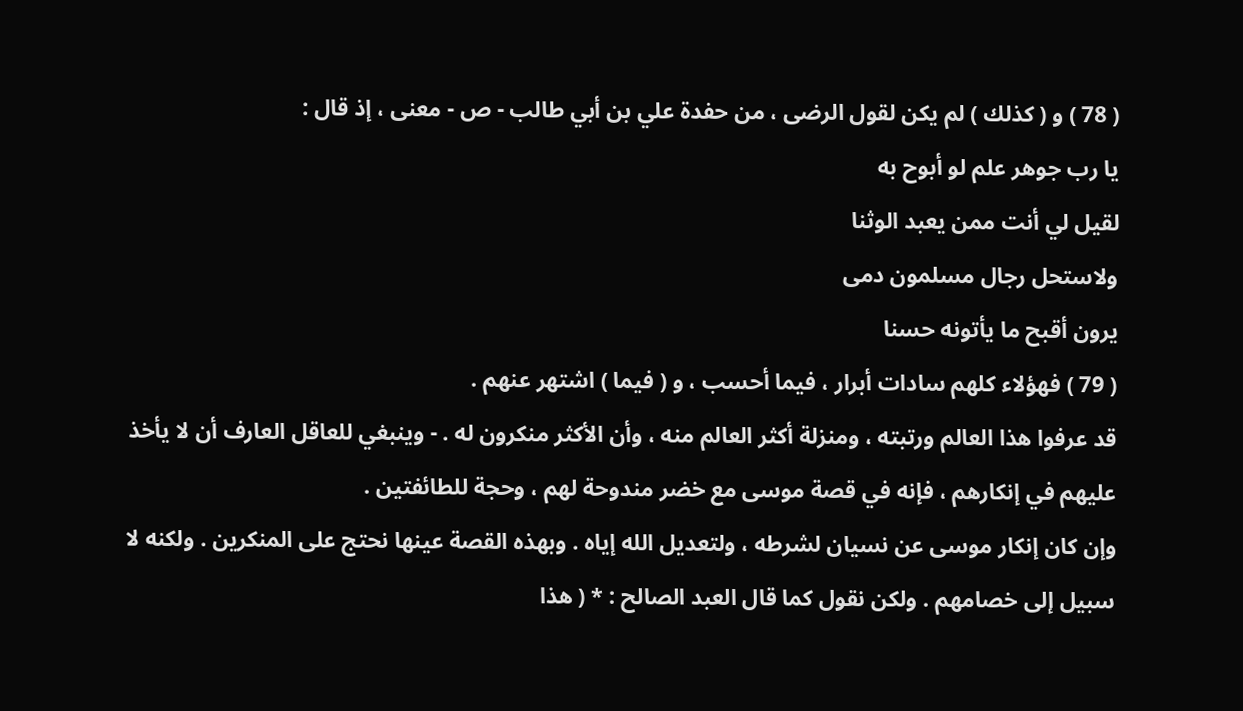( 78 ) و ( كذلك ) لم يكن لقول الرضى ، من حفدة علي بن أبي طالب - ص - معنى ، إذ قال :
يا رب جوهر علم لو أبوح به
لقيل لي أنت ممن يعبد الوثنا
ولاستحل رجال مسلمون دمى
يرون أقبح ما يأتونه حسنا
( 79 ) فهؤلاء كلهم سادات أبرار ، فيما أحسب ، و ( فيما ) اشتهر عنهم .
قد عرفوا هذا العالم ورتبته ، ومنزلة أكثر العالم منه ، وأن الأكثر منكرون له . - وينبغي للعاقل العارف أن لا يأخذ عليهم في إنكارهم ، فإنه في قصة موسى مع خضر مندوحة لهم ، وحجة للطائفتين .
وإن كان إنكار موسى عن نسيان لشرطه ، ولتعديل الله إياه . وبهذه القصة عينها نحتج على المنكرين . ولكنه لا سبيل إلى خصامهم . ولكن نقول كما قال العبد الصالح : * ( هذا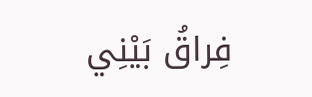فِراقُ بَيْنِي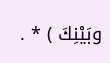وبَيْنِكَ ) * .